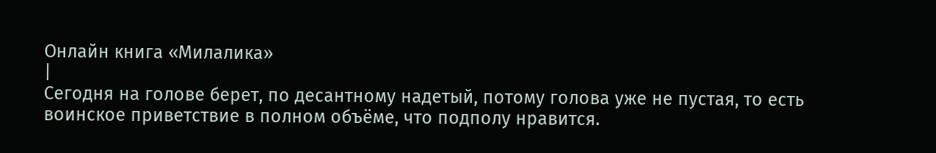Онлайн книга «Милалика»
|
Сегодня на голове берет, по десантному надетый, потому голова уже не пустая, то есть воинское приветствие в полном объёме, что подполу нравится.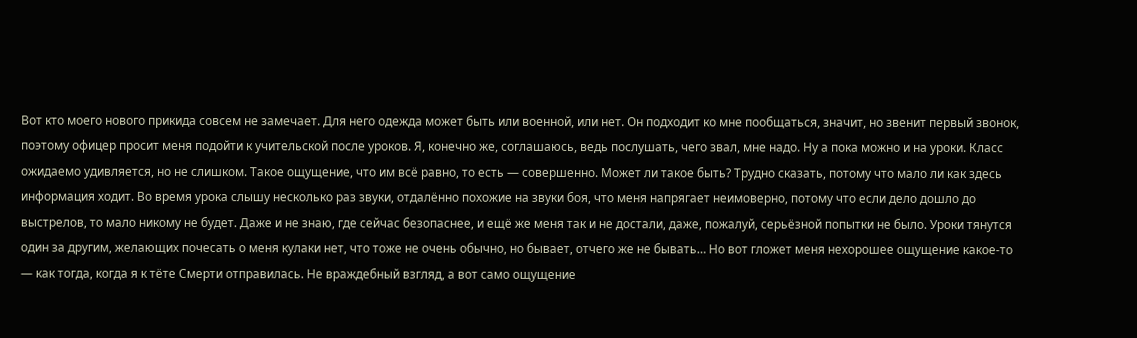Вот кто моего нового прикида совсем не замечает. Для него одежда может быть или военной, или нет. Он подходит ко мне пообщаться, значит, но звенит первый звонок, поэтому офицер просит меня подойти к учительской после уроков. Я, конечно же, соглашаюсь, ведь послушать, чего звал, мне надо. Ну а пока можно и на уроки. Класс ожидаемо удивляется, но не слишком. Такое ощущение, что им всё равно, то есть — совершенно. Может ли такое быть? Трудно сказать, потому что мало ли как здесь информация ходит. Во время урока слышу несколько раз звуки, отдалённо похожие на звуки боя, что меня напрягает неимоверно, потому что если дело дошло до выстрелов, то мало никому не будет. Даже и не знаю, где сейчас безопаснее, и ещё же меня так и не достали, даже, пожалуй, серьёзной попытки не было. Уроки тянутся один за другим, желающих почесать о меня кулаки нет, что тоже не очень обычно, но бывает, отчего же не бывать… Но вот гложет меня нехорошее ощущение какое-то — как тогда, когда я к тёте Смерти отправилась. Не враждебный взгляд, а вот само ощущение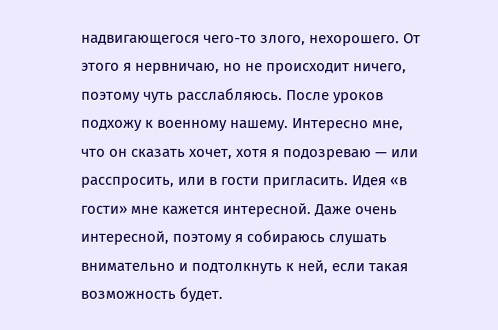надвигающегося чего-то злого, нехорошего. От этого я нервничаю, но не происходит ничего, поэтому чуть расслабляюсь. После уроков подхожу к военному нашему. Интересно мне, что он сказать хочет, хотя я подозреваю — или расспросить, или в гости пригласить. Идея «в гости» мне кажется интересной. Даже очень интересной, поэтому я собираюсь слушать внимательно и подтолкнуть к ней, если такая возможность будет.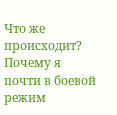Что же происходит? Почему я почти в боевой режим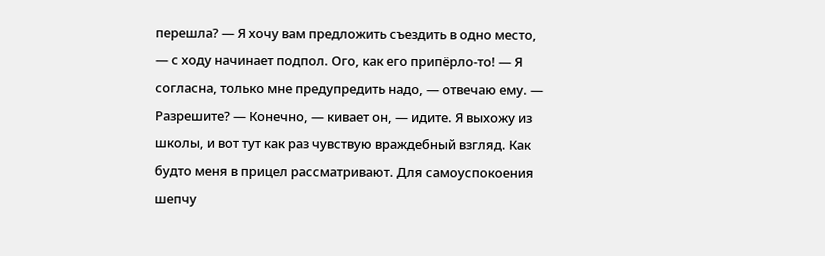перешла? — Я хочу вам предложить съездить в одно место, — с ходу начинает подпол. Ого, как его припёрло-то! — Я согласна, только мне предупредить надо, — отвечаю ему. — Разрешите? — Конечно, — кивает он, — идите. Я выхожу из школы, и вот тут как раз чувствую враждебный взгляд. Как будто меня в прицел рассматривают. Для самоуспокоения шепчу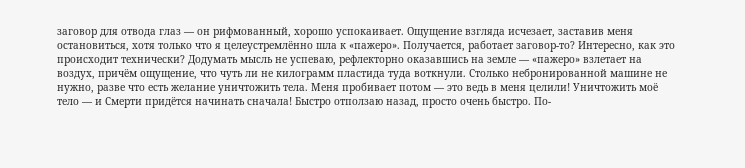заговор для отвода глаз — он рифмованный, хорошо успокаивает. Ощущение взгляда исчезает, заставив меня остановиться, хотя только что я целеустремлённо шла к «пажеро». Получается, работает заговор-то? Интересно, как это происходит технически? Додумать мысль не успеваю, рефлекторно оказавшись на земле — «пажеро» взлетает на воздух, причём ощущение, что чуть ли не килограмм пластида туда воткнули. Столько небронированной машине не нужно, разве что есть желание уничтожить тела. Меня пробивает потом — это ведь в меня целили! Уничтожить моё тело — и Смерти придётся начинать сначала! Быстро отползаю назад, просто очень быстро. По-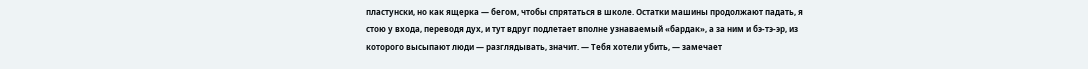пластунски, но как ящерка — бегом, чтобы спрятаться в школе. Остатки машины продолжают падать, я стою у входа, переводя дух, и тут вдруг подлетает вполне узнаваемый «бардак», а за ним и бэ-тэ-эр, из которого высыпают люди — разглядывать, значит. — Тебя хотели убить, — замечает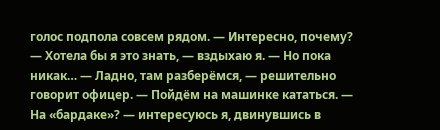голос подпола совсем рядом. — Интересно, почему? — Хотела бы я это знать, — вздыхаю я. — Но пока никак… — Ладно, там разберёмся, — решительно говорит офицер. — Пойдём на машинке кататься. — На «бардаке»? — интересуюсь я, двинувшись в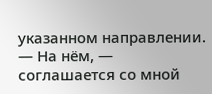указанном направлении. — На нём, — соглашается со мной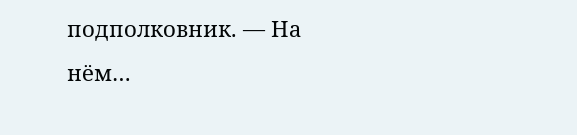подполковник. — На нём…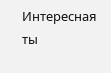Интересная ты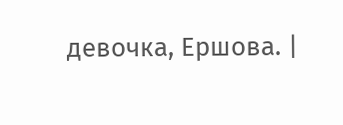девочка, Ершова. |